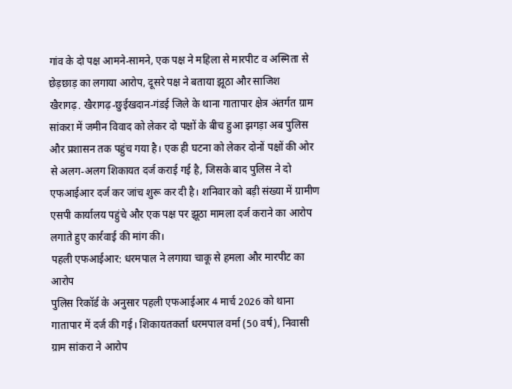गांव के दो पक्ष आमने-सामने, एक पक्ष ने महिला से मारपीट व अस्मिता से छेड़छाड़ का लगाया आरोप, दूसरे पक्ष ने बताया झूठा और साजिश
खैरागढ़. खैरागढ़-छुईखदान-गंडई जिले के थाना गातापार क्षेत्र अंतर्गत ग्राम सांकरा में जमीन विवाद को लेकर दो पक्षों के बीच हुआ झगड़ा अब पुलिस और प्रशासन तक पहुंच गया है। एक ही घटना को लेकर दोनों पक्षों की ओर से अलग-अलग शिकायत दर्ज कराई गई है, जिसके बाद पुलिस ने दो एफआईआर दर्ज कर जांच शुरू कर दी है। शनिवार को बड़ी संख्या में ग्रामीण एसपी कार्यालय पहुंचे और एक पक्ष पर झूठा मामला दर्ज कराने का आरोप लगाते हुए कार्रवाई की मांग की।
पहली एफआईआर: धरमपाल ने लगाया चाकू से हमला और मारपीट का आरोप
पुलिस रिकॉर्ड के अनुसार पहली एफआईआर 4 मार्च 2026 को थाना गातापार में दर्ज की गई। शिकायतकर्ता धरमपाल वर्मा (50 वर्ष), निवासी ग्राम सांकरा ने आरोप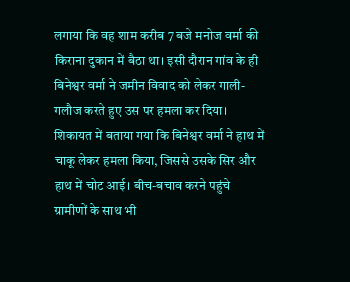लगाया कि वह शाम करीब 7 बजे मनोज वर्मा की किराना दुकान में बैठा था। इसी दौरान गांव के ही बिनेश्वर वर्मा ने जमीन विवाद को लेकर गाली-गलौज करते हुए उस पर हमला कर दिया।
शिकायत में बताया गया कि बिनेश्वर वर्मा ने हाथ में चाकू लेकर हमला किया, जिससे उसके सिर और हाथ में चोट आई। बीच-बचाव करने पहुंचे ग्रामीणों के साथ भी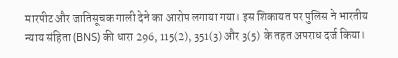मारपीट और जातिसूचक गाली देने का आरोप लगाया गया। इस शिकायत पर पुलिस ने भारतीय न्याय संहिता (BNS) की धारा 296, 115(2), 351(3) और 3(5) के तहत अपराध दर्ज किया।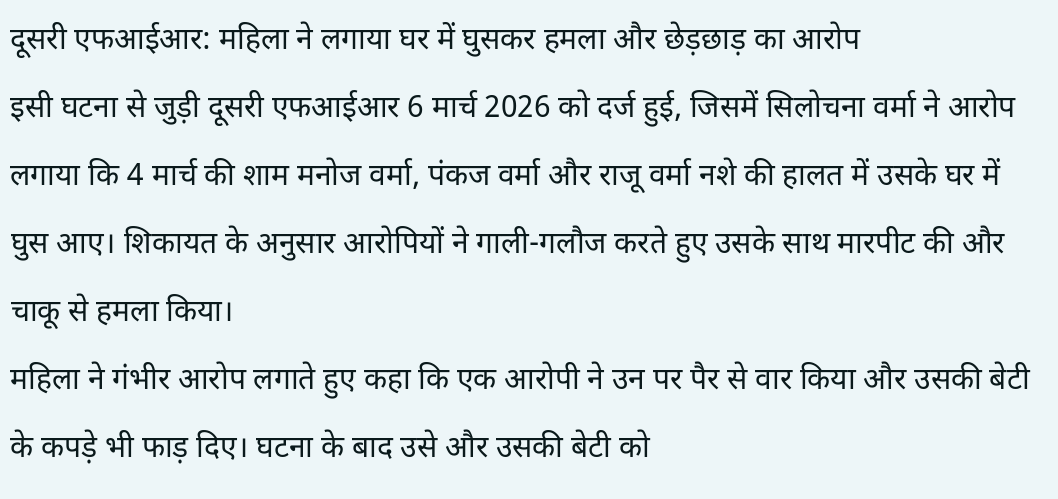दूसरी एफआईआर: महिला ने लगाया घर में घुसकर हमला और छेड़छाड़ का आरोप
इसी घटना से जुड़ी दूसरी एफआईआर 6 मार्च 2026 को दर्ज हुई, जिसमें सिलोचना वर्मा ने आरोप लगाया कि 4 मार्च की शाम मनोज वर्मा, पंकज वर्मा और राजू वर्मा नशे की हालत में उसके घर में घुस आए। शिकायत के अनुसार आरोपियों ने गाली-गलौज करते हुए उसके साथ मारपीट की और चाकू से हमला किया।
महिला ने गंभीर आरोप लगाते हुए कहा कि एक आरोपी ने उन पर पैर से वार किया और उसकी बेटी के कपड़े भी फाड़ दिए। घटना के बाद उसे और उसकी बेटी को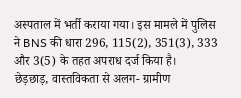अस्पताल में भर्ती कराया गया। इस मामले में पुलिस ने BNS की धारा 296, 115(2), 351(3), 333 और 3(5) के तहत अपराध दर्ज किया है।
छेड़छाड़, वास्तविकता से अलग- ग्रामीण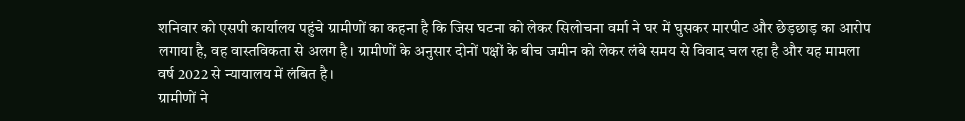शनिवार को एसपी कार्यालय पहुंचे ग्रामीणों का कहना है कि जिस घटना को लेकर सिलोचना वर्मा ने घर में घुसकर मारपीट और छेड़छाड़ का आरोप लगाया है, वह वास्तविकता से अलग है। ग्रामीणों के अनुसार दोनों पक्षों के बीच जमीन को लेकर लंबे समय से विवाद चल रहा है और यह मामला वर्ष 2022 से न्यायालय में लंबित है।
ग्रामीणों ने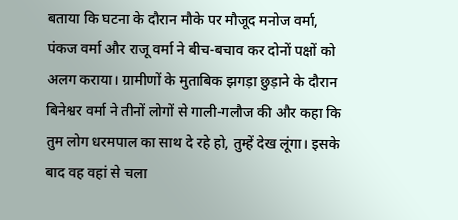बताया कि घटना के दौरान मौके पर मौजूद मनोज वर्मा, पंकज वर्मा और राजू वर्मा ने बीच-बचाव कर दोनों पक्षों को अलग कराया। ग्रामीणों के मुताबिक झगड़ा छुड़ाने के दौरान बिनेश्वर वर्मा ने तीनों लोगों से गाली-गलौज की और कहा कि तुम लोग धरमपाल का साथ दे रहे हो, तुम्हें देख लूंगा। इसके बाद वह वहां से चला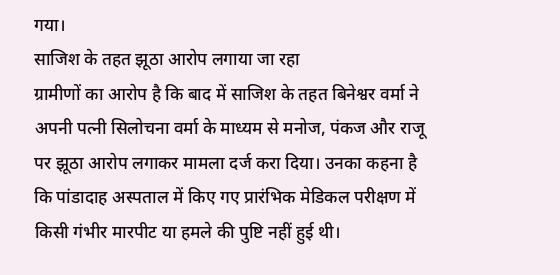गया।
साजिश के तहत झूठा आरोप लगाया जा रहा
ग्रामीणों का आरोप है कि बाद में साजिश के तहत बिनेश्वर वर्मा ने अपनी पत्नी सिलोचना वर्मा के माध्यम से मनोज, पंकज और राजू पर झूठा आरोप लगाकर मामला दर्ज करा दिया। उनका कहना है कि पांडादाह अस्पताल में किए गए प्रारंभिक मेडिकल परीक्षण में किसी गंभीर मारपीट या हमले की पुष्टि नहीं हुई थी।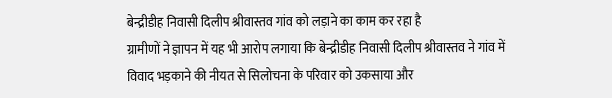बेन्द्रीडीह निवासी दिलीप श्रीवास्तव गांव को लड़ाने का काम कर रहा है
ग्रामीणों ने ज्ञापन में यह भी आरोप लगाया कि बेन्द्रीडीह निवासी दिलीप श्रीवास्तव ने गांव में विवाद भड़काने की नीयत से सिलोचना के परिवार को उकसाया और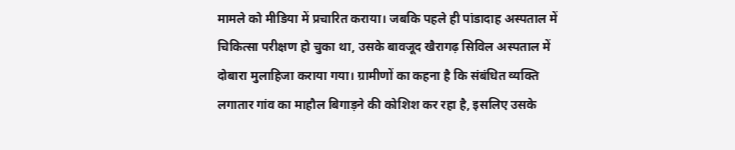मामले को मीडिया में प्रचारित कराया। जबकि पहले ही पांडादाह अस्पताल में चिकित्सा परीक्षण हो चुका था, उसके बावजूद खैरागढ़ सिविल अस्पताल में दोबारा मुलाहिजा कराया गया। ग्रामीणों का कहना है कि संबंधित व्यक्ति लगातार गांव का माहौल बिगाड़ने की कोशिश कर रहा है, इसलिए उसके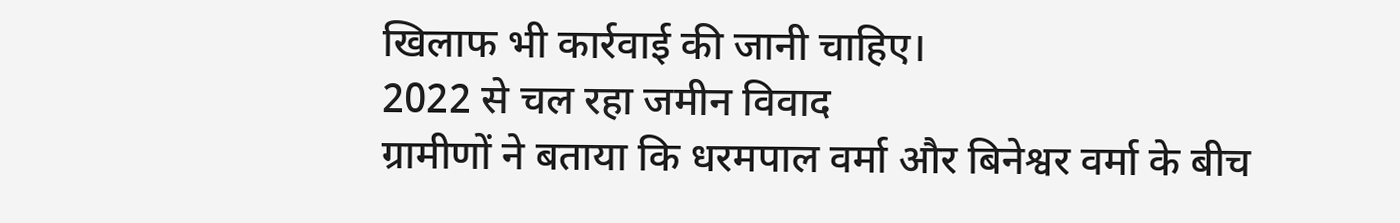खिलाफ भी कार्रवाई की जानी चाहिए।
2022 से चल रहा जमीन विवाद
ग्रामीणों ने बताया कि धरमपाल वर्मा और बिनेश्वर वर्मा के बीच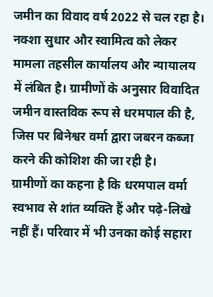जमीन का विवाद वर्ष 2022 से चल रहा है। नक्शा सुधार और स्वामित्व को लेकर मामला तहसील कार्यालय और न्यायालय में लंबित है। ग्रामीणों के अनुसार विवादित जमीन वास्तविक रूप से धरमपाल की है, जिस पर बिनेश्वर वर्मा द्वारा जबरन कब्जा करने की कोशिश की जा रही है।
ग्रामीणों का कहना है कि धरमपाल वर्मा स्वभाव से शांत व्यक्ति हैं और पढ़े-लिखे नहीं हैं। परिवार में भी उनका कोई सहारा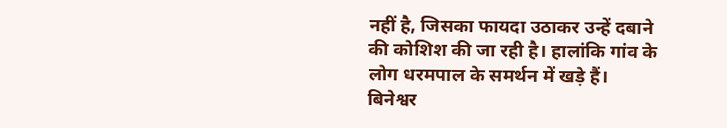नहीं है, जिसका फायदा उठाकर उन्हें दबाने की कोशिश की जा रही है। हालांकि गांव के लोग धरमपाल के समर्थन में खड़े हैं।
बिनेश्वर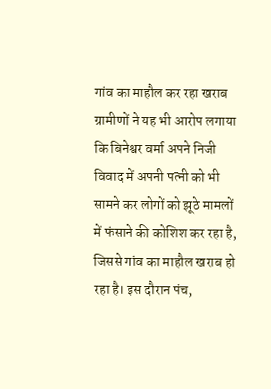गांव का माहौल कर रहा खराब
ग्रामीणों ने यह भी आरोप लगाया कि बिनेश्वर वर्मा अपने निजी विवाद में अपनी पत्नी को भी सामने कर लोगों को झूठे मामलों में फंसाने की कोशिश कर रहा है, जिससे गांव का माहौल खराब हो रहा है। इस दौरान पंच,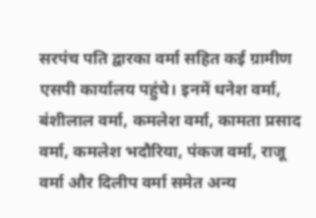सरपंच पति द्वारका वर्मा सहित कई ग्रामीण एसपी कार्यालय पहुंचे। इनमें धनेश वर्मा, बंशीलाल वर्मा, कमलेश वर्मा, कामता प्रसाद वर्मा, कमलेश भदौरिया, पंकज वर्मा, राजू वर्मा और दिलीप वर्मा समेत अन्य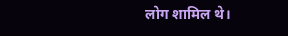लोग शामिल थे।